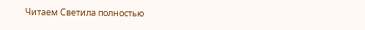Читаем Светила полностью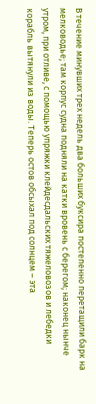В течение минувших трех недель два больших буксира постепенно перетащили барк на мелководье; там корпус судна подняли на катки вровень с берегом; наконец нынче утром, при отливе, с помощью упряжки клейдесдальских тяжеловозов и лебедки корабль вытянули из воды. Теперь остов обсыхал под солнцем – эта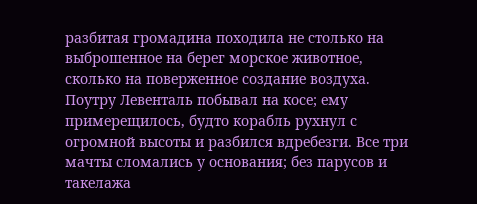разбитая громадина походила не столько на выброшенное на берег морское животное, сколько на поверженное создание воздуха. Поутру Левенталь побывал на косе; ему примерещилось, будто корабль рухнул с огромной высоты и разбился вдребезги. Все три мачты сломались у основания; без парусов и такелажа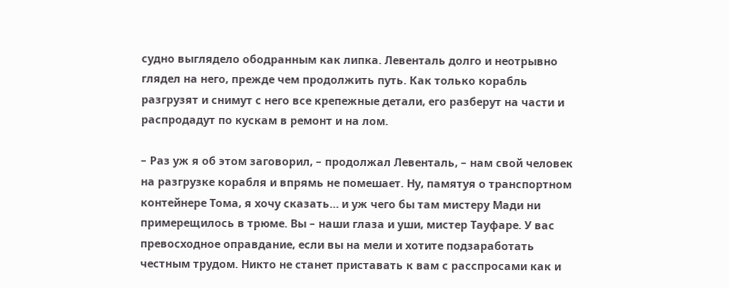судно выглядело ободранным как липка. Левенталь долго и неотрывно глядел на него, прежде чем продолжить путь. Как только корабль разгрузят и снимут с него все крепежные детали, его разберут на части и распродадут по кускам в ремонт и на лом.

– Раз уж я об этом заговорил, – продолжал Левенталь, – нам свой человек на разгрузке корабля и впрямь не помешает. Ну, памятуя о транспортном контейнере Тома, я хочу сказать… и уж чего бы там мистеру Мади ни примерещилось в трюме. Вы – наши глаза и уши, мистер Тауфаре. У вас превосходное оправдание, если вы на мели и хотите подзаработать честным трудом. Никто не станет приставать к вам с расспросами как и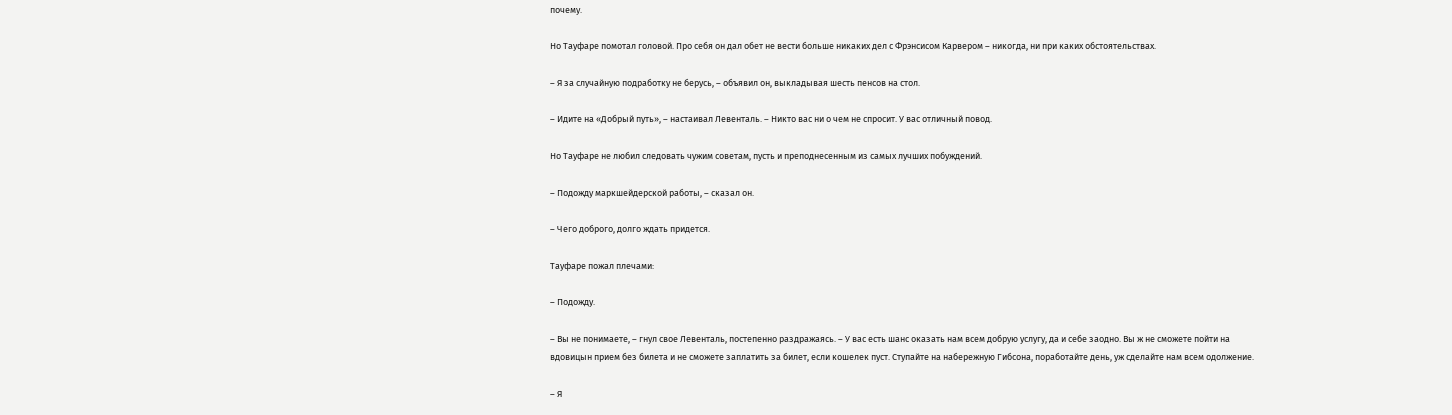почему.

Но Тауфаре помотал головой. Про себя он дал обет не вести больше никаких дел с Фрэнсисом Карвером – никогда, ни при каких обстоятельствах.

– Я за случайную подработку не берусь, – объявил он, выкладывая шесть пенсов на стол.

– Идите на «Добрый путь», – настаивал Левенталь. – Никто вас ни о чем не спросит. У вас отличный повод.

Но Тауфаре не любил следовать чужим советам, пусть и преподнесенным из самых лучших побуждений.

– Подожду маркшейдерской работы, – сказал он.

– Чего доброго, долго ждать придется.

Тауфаре пожал плечами:

– Подожду.

– Вы не понимаете, – гнул свое Левенталь, постепенно раздражаясь. – У вас есть шанс оказать нам всем добрую услугу, да и себе заодно. Вы ж не сможете пойти на вдовицын прием без билета и не сможете заплатить за билет, если кошелек пуст. Ступайте на набережную Гибсона, поработайте день, уж сделайте нам всем одолжение.

– Я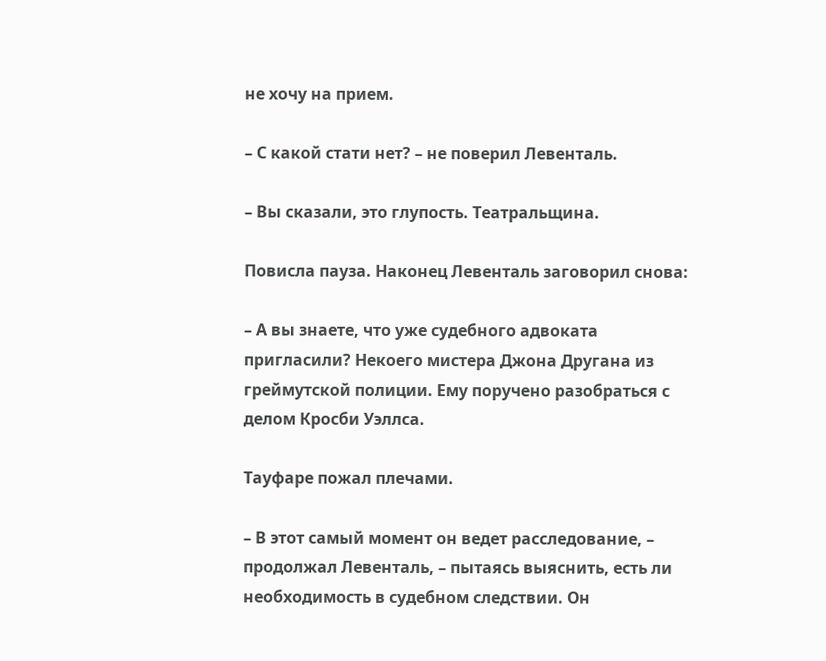не хочу на прием.

– С какой стати нет? – не поверил Левенталь.

– Вы сказали, это глупость. Театральщина.

Повисла пауза. Наконец Левенталь заговорил снова:

– А вы знаете, что уже судебного адвоката пригласили? Некоего мистера Джона Другана из греймутской полиции. Ему поручено разобраться с делом Кросби Уэллса.

Тауфаре пожал плечами.

– В этот самый момент он ведет расследование, – продолжал Левенталь, – пытаясь выяснить, есть ли необходимость в судебном следствии. Он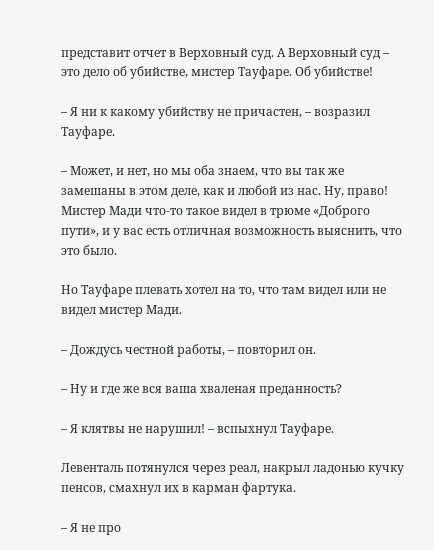представит отчет в Верховный суд. А Верховный суд – это дело об убийстве, мистер Тауфаре. Об убийстве!

– Я ни к какому убийству не причастен, – возразил Тауфаре.

– Может, и нет, но мы оба знаем, что вы так же замешаны в этом деле, как и любой из нас. Ну, право! Мистер Мади что-то такое видел в трюме «Доброго пути», и у вас есть отличная возможность выяснить, что это было.

Но Тауфаре плевать хотел на то, что там видел или не видел мистер Мади.

– Дождусь честной работы, – повторил он.

– Ну и где же вся ваша хваленая преданность?

– Я клятвы не нарушил! – вспыхнул Тауфаре.

Левенталь потянулся через реал, накрыл ладонью кучку пенсов, смахнул их в карман фартука.

– Я не про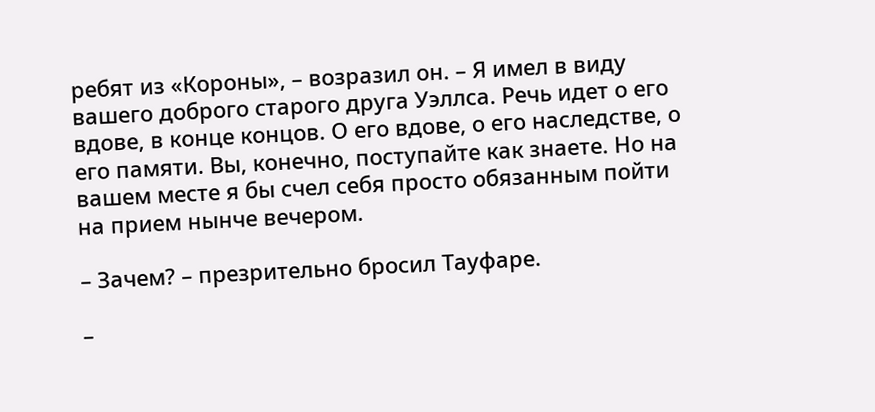ребят из «Короны», – возразил он. – Я имел в виду вашего доброго старого друга Уэллса. Речь идет о его вдове, в конце концов. О его вдове, о его наследстве, о его памяти. Вы, конечно, поступайте как знаете. Но на вашем месте я бы счел себя просто обязанным пойти на прием нынче вечером.

– Зачем? – презрительно бросил Тауфаре.

–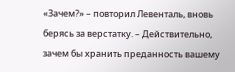«Зачем?» – повторил Левенталь, вновь берясь за верстатку. – Действительно, зачем бы хранить преданность вашему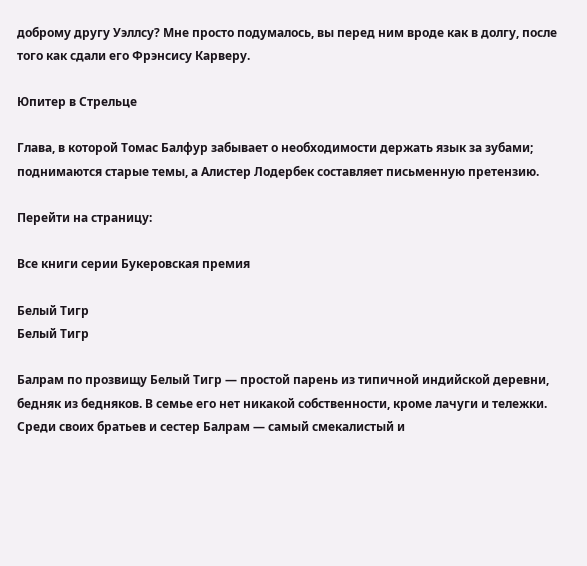доброму другу Уэллсу? Мне просто подумалось, вы перед ним вроде как в долгу, после того как сдали его Фрэнсису Карверу.

Юпитер в Стрельце

Глава, в которой Томас Балфур забывает о необходимости держать язык за зубами; поднимаются старые темы, а Алистер Лодербек составляет письменную претензию.

Перейти на страницу:

Все книги серии Букеровская премия

Белый Тигр
Белый Тигр

Балрам по прозвищу Белый Тигр — простой парень из типичной индийской деревни, бедняк из бедняков. В семье его нет никакой собственности, кроме лачуги и тележки. Среди своих братьев и сестер Балрам — самый смекалистый и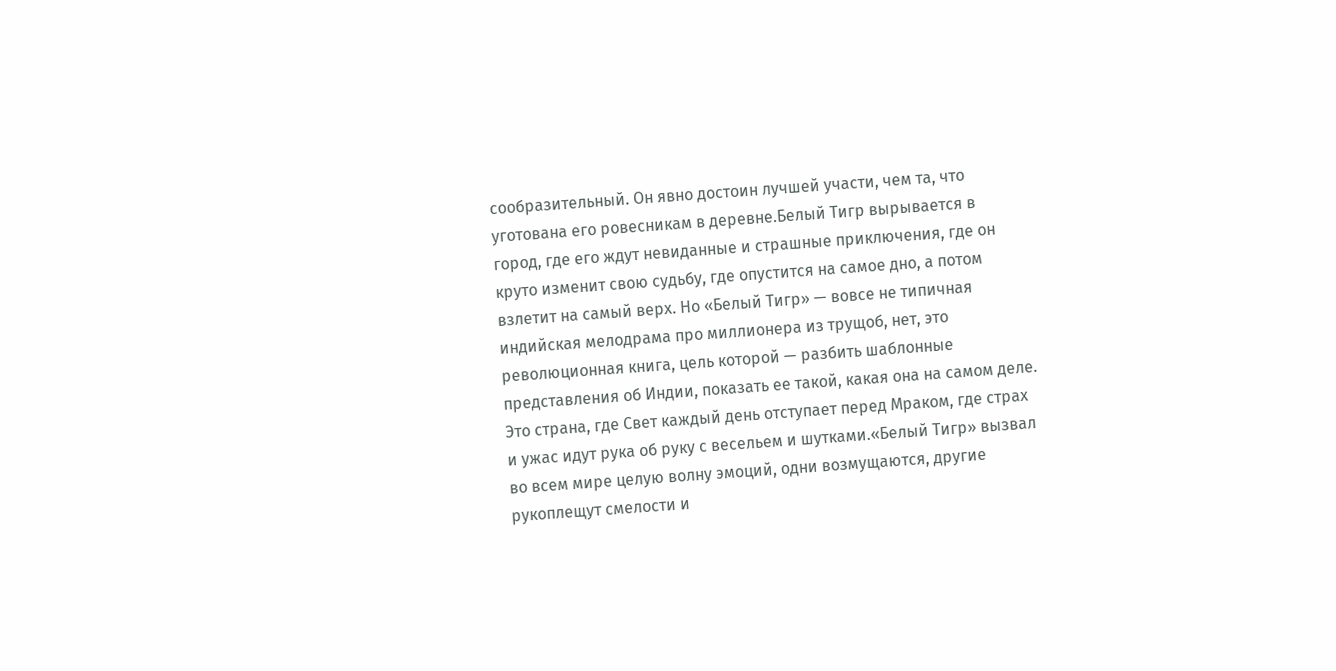сообразительный. Он явно достоин лучшей участи, чем та, что уготована его ровесникам в деревне.Белый Тигр вырывается в город, где его ждут невиданные и страшные приключения, где он круто изменит свою судьбу, где опустится на самое дно, а потом взлетит на самый верх. Но «Белый Тигр» — вовсе не типичная индийская мелодрама про миллионера из трущоб, нет, это революционная книга, цель которой — разбить шаблонные представления об Индии, показать ее такой, какая она на самом деле. Это страна, где Свет каждый день отступает перед Мраком, где страх и ужас идут рука об руку с весельем и шутками.«Белый Тигр» вызвал во всем мире целую волну эмоций, одни возмущаются, другие рукоплещут смелости и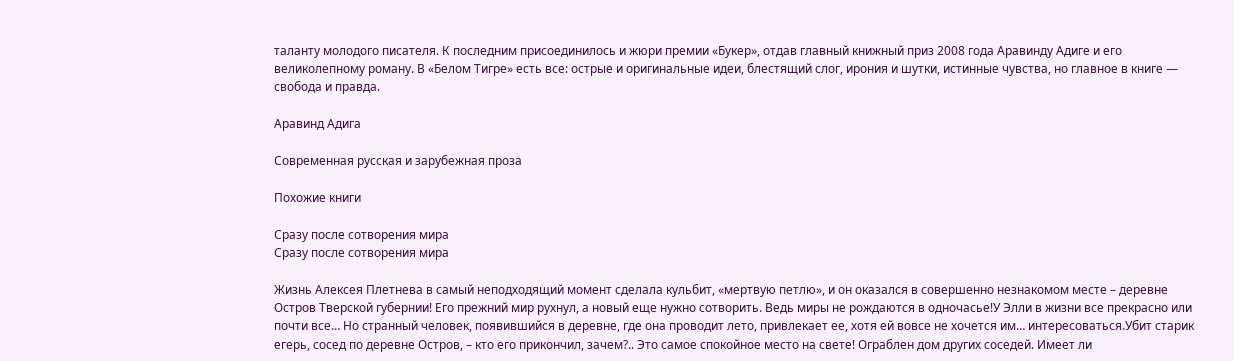таланту молодого писателя. К последним присоединилось и жюри премии «Букер», отдав главный книжный приз 2008 года Аравинду Адиге и его великолепному роману. В «Белом Тигре» есть все: острые и оригинальные идеи, блестящий слог, ирония и шутки, истинные чувства, но главное в книге — свобода и правда.

Аравинд Адига

Современная русская и зарубежная проза

Похожие книги

Сразу после сотворения мира
Сразу после сотворения мира

Жизнь Алексея Плетнева в самый неподходящий момент сделала кульбит, «мертвую петлю», и он оказался в совершенно незнакомом месте – деревне Остров Тверской губернии! Его прежний мир рухнул, а новый еще нужно сотворить. Ведь миры не рождаются в одночасье!У Элли в жизни все прекрасно или почти все… Но странный человек, появившийся в деревне, где она проводит лето, привлекает ее, хотя ей вовсе не хочется им… интересоваться.Убит старик егерь, сосед по деревне Остров, – кто его прикончил, зачем?.. Это самое спокойное место на свете! Ограблен дом других соседей. Имеет ли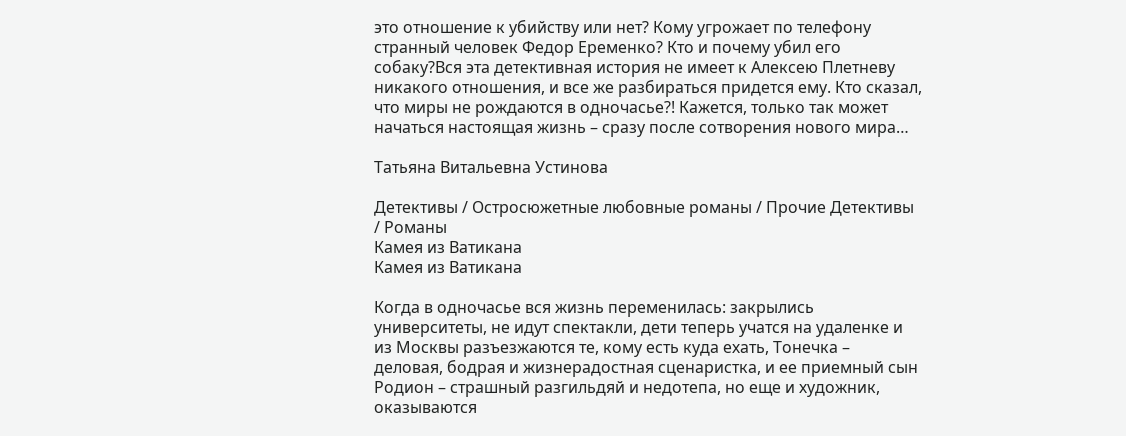это отношение к убийству или нет? Кому угрожает по телефону странный человек Федор Еременко? Кто и почему убил его собаку?Вся эта детективная история не имеет к Алексею Плетневу никакого отношения, и все же разбираться придется ему. Кто сказал, что миры не рождаются в одночасье?! Кажется, только так может начаться настоящая жизнь – сразу после сотворения нового мира…

Татьяна Витальевна Устинова

Детективы / Остросюжетные любовные романы / Прочие Детективы / Романы
Камея из Ватикана
Камея из Ватикана

Когда в одночасье вся жизнь переменилась: закрылись университеты, не идут спектакли, дети теперь учатся на удаленке и из Москвы разъезжаются те, кому есть куда ехать, Тонечка – деловая, бодрая и жизнерадостная сценаристка, и ее приемный сын Родион – страшный разгильдяй и недотепа, но еще и художник, оказываются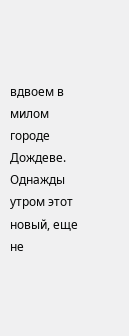вдвоем в милом городе Дождеве. Однажды утром этот новый, еще не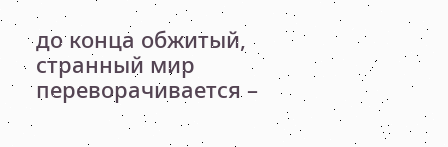до конца обжитый, странный мир переворачивается –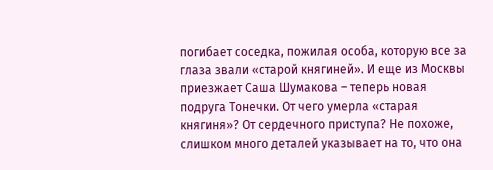погибает соседка, пожилая особа, которую все за глаза звали «старой княгиней». И еще из Москвы приезжает Саша Шумакова – теперь новая подруга Тонечки. От чего умерла «старая княгиня»? От сердечного приступа? Не похоже, слишком много деталей указывает на то, что она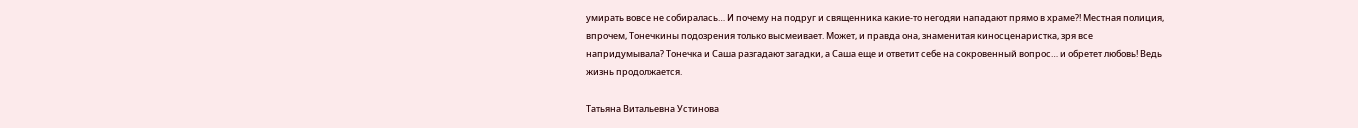умирать вовсе не собиралась… И почему на подруг и священника какие-то негодяи нападают прямо в храме?! Местная полиция, впрочем, Тонечкины подозрения только высмеивает. Может, и правда она, знаменитая киносценаристка, зря все напридумывала? Тонечка и Саша разгадают загадки, а Саша еще и ответит себе на сокровенный вопрос… и обретет любовь! Ведь жизнь продолжается.

Татьяна Витальевна Устинова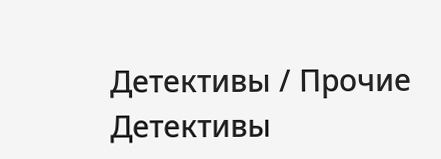Детективы / Прочие Детективы